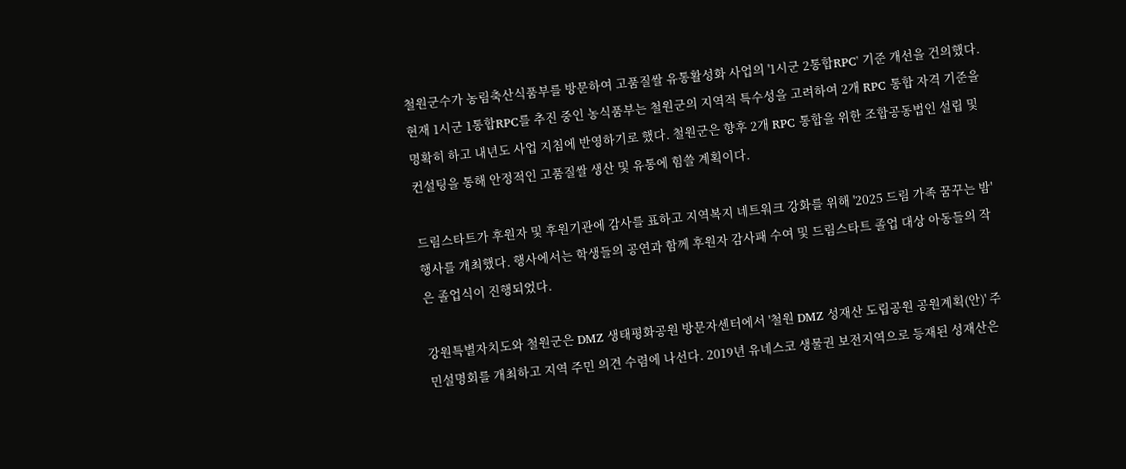철원군수가 농림축산식품부를 방문하여 고품질쌀 유통활성화 사업의 '1시군 2통합RPC' 기준 개선을 건의했다. 현재 1시군 1통합RPC를 추진 중인 농식품부는 철원군의 지역적 특수성을 고려하여 2개 RPC 통합 자격 기준을 명확히 하고 내년도 사업 지침에 반영하기로 했다. 철원군은 향후 2개 RPC 통합을 위한 조합공동법인 설립 및 컨설팅을 통해 안정적인 고품질쌀 생산 및 유통에 힘쓸 계획이다.

드림스타트가 후원자 및 후원기관에 감사를 표하고 지역복지 네트워크 강화를 위해 '2025 드림 가족 꿈꾸는 밤' 행사를 개최했다. 행사에서는 학생들의 공연과 함께 후원자 감사패 수여 및 드림스타트 졸업 대상 아동들의 작은 졸업식이 진행되었다.

강원특별자치도와 철원군은 DMZ 생태평화공원 방문자센터에서 '철원 DMZ 성재산 도립공원 공원계획(안)' 주민설명회를 개최하고 지역 주민 의견 수렴에 나선다. 2019년 유네스코 생물권 보전지역으로 등재된 성재산은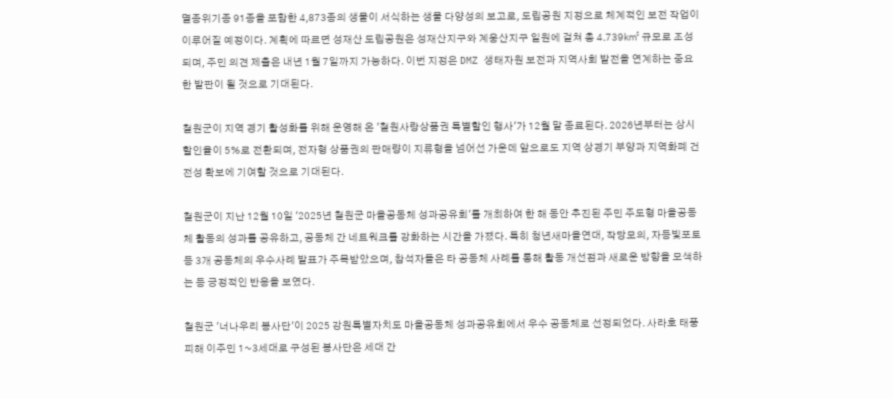멸종위기종 91종을 포함한 4,873종의 생물이 서식하는 생물 다양성의 보고로, 도립공원 지정으로 체계적인 보전 작업이 이루어질 예정이다. 계획에 따르면 성재산 도립공원은 성재산지구와 계웅산지구 일원에 걸쳐 총 4.739㎢ 규모로 조성되며, 주민 의견 제출은 내년 1월 7일까지 가능하다. 이번 지정은 DMZ 생태자원 보전과 지역사회 발전을 연계하는 중요한 발판이 될 것으로 기대된다.

철원군이 지역 경기 활성화를 위해 운영해 온 '철원사랑상품권 특별할인 행사'가 12월 말 종료된다. 2026년부터는 상시 할인율이 5%로 전환되며, 전자형 상품권의 판매량이 지류형을 넘어선 가운데 앞으로도 지역 상경기 부양과 지역화폐 건전성 확보에 기여할 것으로 기대된다.

철원군이 지난 12월 10일 '2025년 철원군 마을공동체 성과공유회'를 개최하여 한 해 동안 추진된 주민 주도형 마을공동체 활동의 성과를 공유하고, 공동체 간 네트워크를 강화하는 시간을 가졌다. 특히 청년새마을연대, 작당모의, 자등빛포토 등 3개 공동체의 우수사례 발표가 주목받았으며, 참석자들은 타 공동체 사례를 통해 활동 개선점과 새로운 방향을 모색하는 등 긍정적인 반응을 보였다.

철원군 '너나우리 봉사단'이 2025 강원특별자치도 마을공동체 성과공유회에서 우수 공동체로 선정되었다. 사라호 태풍 피해 이주민 1~3세대로 구성된 봉사단은 세대 간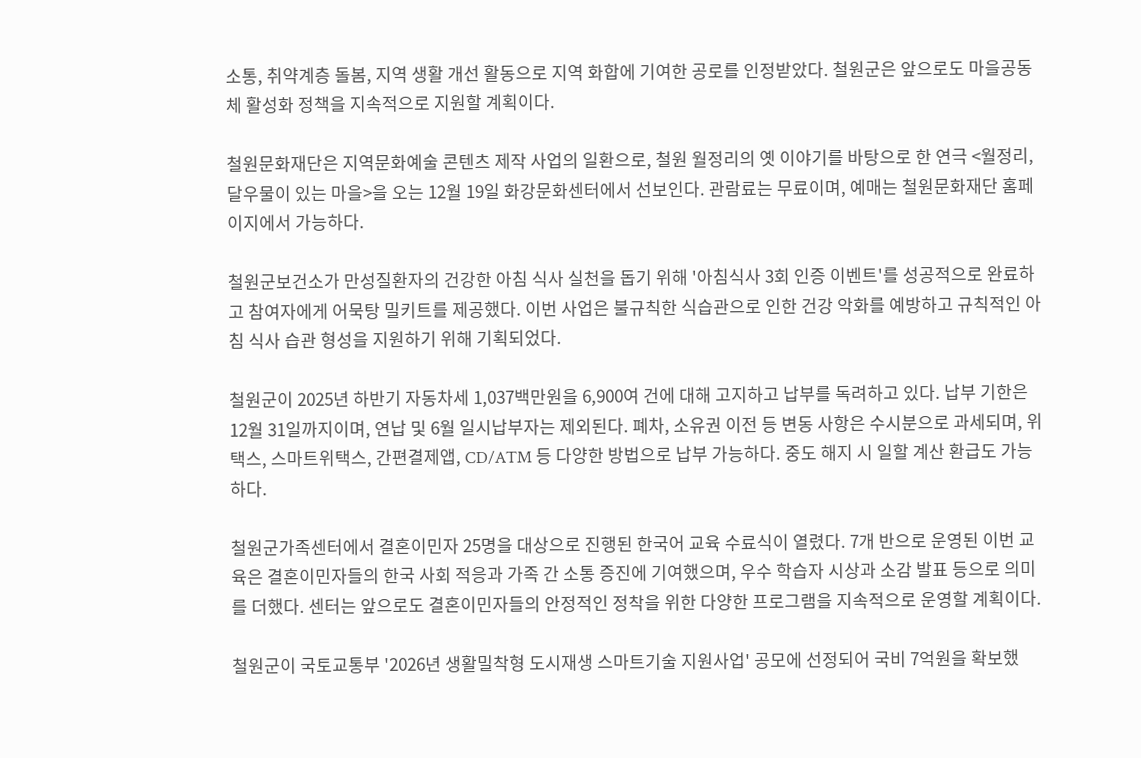소통, 취약계층 돌봄, 지역 생활 개선 활동으로 지역 화합에 기여한 공로를 인정받았다. 철원군은 앞으로도 마을공동체 활성화 정책을 지속적으로 지원할 계획이다.

철원문화재단은 지역문화예술 콘텐츠 제작 사업의 일환으로, 철원 월정리의 옛 이야기를 바탕으로 한 연극 <월정리, 달우물이 있는 마을>을 오는 12월 19일 화강문화센터에서 선보인다. 관람료는 무료이며, 예매는 철원문화재단 홈페이지에서 가능하다.

철원군보건소가 만성질환자의 건강한 아침 식사 실천을 돕기 위해 '아침식사 3회 인증 이벤트'를 성공적으로 완료하고 참여자에게 어묵탕 밀키트를 제공했다. 이번 사업은 불규칙한 식습관으로 인한 건강 악화를 예방하고 규칙적인 아침 식사 습관 형성을 지원하기 위해 기획되었다.

철원군이 2025년 하반기 자동차세 1,037백만원을 6,900여 건에 대해 고지하고 납부를 독려하고 있다. 납부 기한은 12월 31일까지이며, 연납 및 6월 일시납부자는 제외된다. 폐차, 소유권 이전 등 변동 사항은 수시분으로 과세되며, 위택스, 스마트위택스, 간편결제앱, CD/ATM 등 다양한 방법으로 납부 가능하다. 중도 해지 시 일할 계산 환급도 가능하다.

철원군가족센터에서 결혼이민자 25명을 대상으로 진행된 한국어 교육 수료식이 열렸다. 7개 반으로 운영된 이번 교육은 결혼이민자들의 한국 사회 적응과 가족 간 소통 증진에 기여했으며, 우수 학습자 시상과 소감 발표 등으로 의미를 더했다. 센터는 앞으로도 결혼이민자들의 안정적인 정착을 위한 다양한 프로그램을 지속적으로 운영할 계획이다.

철원군이 국토교통부 '2026년 생활밀착형 도시재생 스마트기술 지원사업' 공모에 선정되어 국비 7억원을 확보했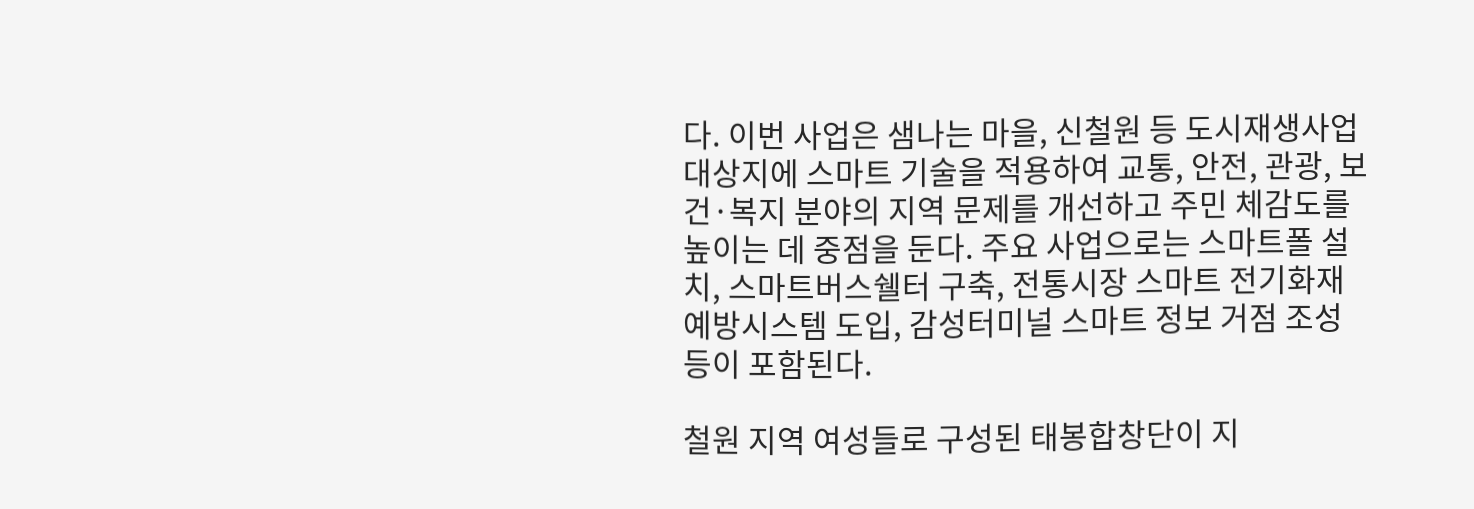다. 이번 사업은 샘나는 마을, 신철원 등 도시재생사업 대상지에 스마트 기술을 적용하여 교통, 안전, 관광, 보건·복지 분야의 지역 문제를 개선하고 주민 체감도를 높이는 데 중점을 둔다. 주요 사업으로는 스마트폴 설치, 스마트버스쉘터 구축, 전통시장 스마트 전기화재 예방시스템 도입, 감성터미널 스마트 정보 거점 조성 등이 포함된다.

철원 지역 여성들로 구성된 태봉합창단이 지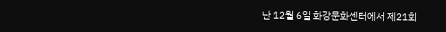난 12월 6일 화강문화센터에서 제21회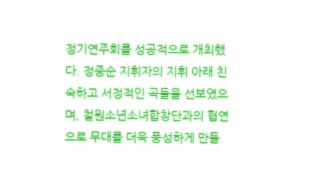정기연주회를 성공적으로 개최했다. 정중순 지휘자의 지휘 아래 친숙하고 서정적인 곡들을 선보였으며, 철원소년소녀합창단과의 협연으로 무대를 더욱 풍성하게 만들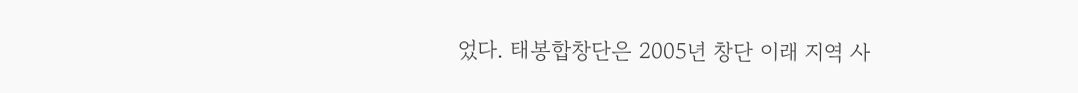었다. 태봉합창단은 2005년 창단 이래 지역 사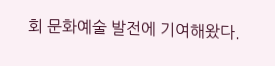회 문화예술 발전에 기여해왔다.